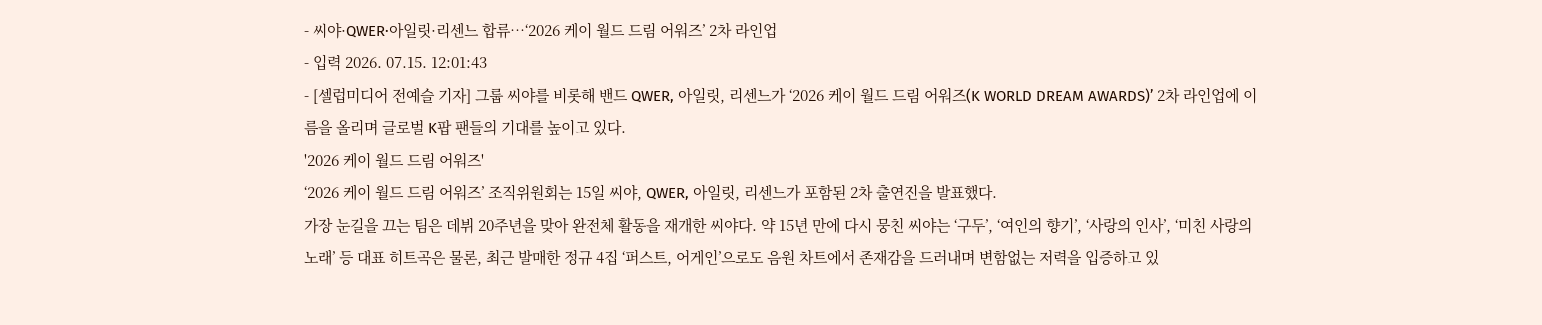- 씨야·QWER·아일릿·리센느 합류…‘2026 케이 월드 드림 어워즈’ 2차 라인업
- 입력 2026. 07.15. 12:01:43
- [셀럽미디어 전예슬 기자] 그룹 씨야를 비롯해 밴드 QWER, 아일릿, 리센느가 ‘2026 케이 월드 드림 어워즈(K WORLD DREAM AWARDS)’ 2차 라인업에 이름을 올리며 글로벌 K팝 팬들의 기대를 높이고 있다.
'2026 케이 월드 드림 어워즈'
‘2026 케이 월드 드림 어워즈’ 조직위원회는 15일 씨야, QWER, 아일릿, 리센느가 포함된 2차 출연진을 발표했다.
가장 눈길을 끄는 팀은 데뷔 20주년을 맞아 완전체 활동을 재개한 씨야다. 약 15년 만에 다시 뭉친 씨야는 ‘구두’, ‘여인의 향기’, ‘사랑의 인사’, ‘미친 사랑의 노래’ 등 대표 히트곡은 물론, 최근 발매한 정규 4집 ‘퍼스트, 어게인’으로도 음원 차트에서 존재감을 드러내며 변함없는 저력을 입증하고 있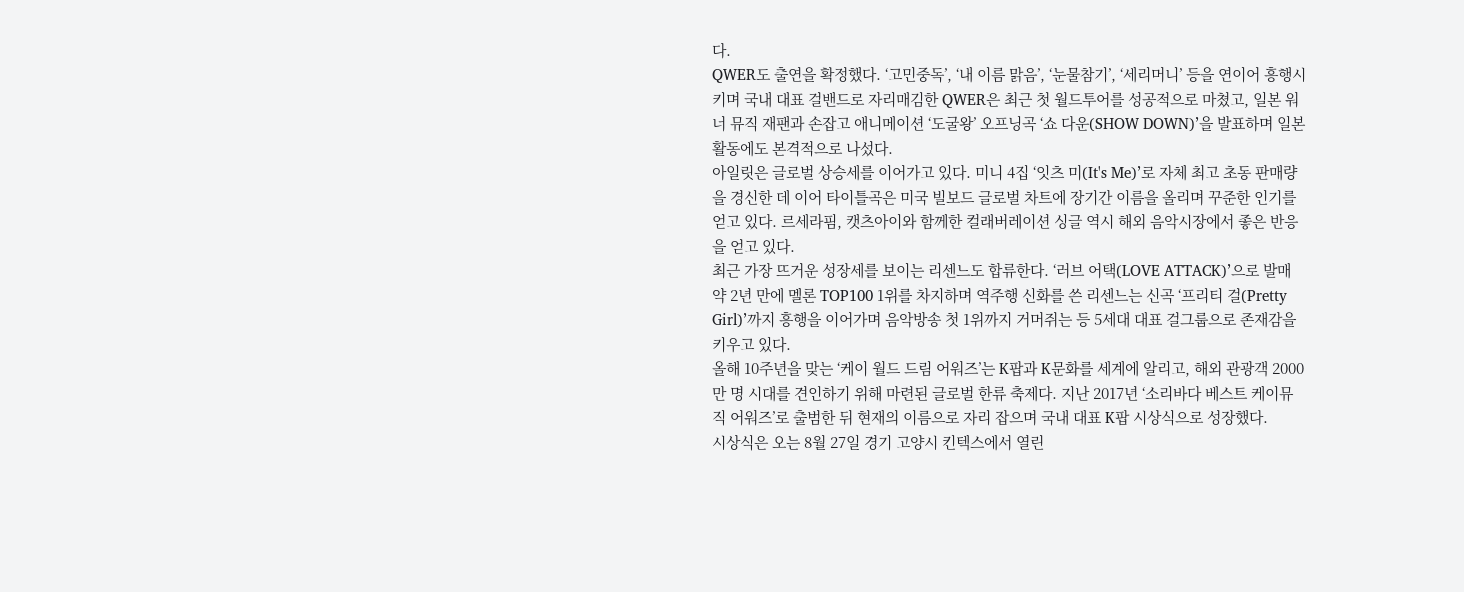다.
QWER도 출연을 확정했다. ‘고민중독’, ‘내 이름 맑음’, ‘눈물참기’, ‘세리머니’ 등을 연이어 흥행시키며 국내 대표 걸밴드로 자리매김한 QWER은 최근 첫 월드투어를 성공적으로 마쳤고, 일본 워너 뮤직 재팬과 손잡고 애니메이션 ‘도굴왕’ 오프닝곡 ‘쇼 다운(SHOW DOWN)’을 발표하며 일본 활동에도 본격적으로 나섰다.
아일릿은 글로벌 상승세를 이어가고 있다. 미니 4집 ‘잇츠 미(It's Me)’로 자체 최고 초동 판매량을 경신한 데 이어 타이틀곡은 미국 빌보드 글로벌 차트에 장기간 이름을 올리며 꾸준한 인기를 얻고 있다. 르세라핌, 캣츠아이와 함께한 컬래버레이션 싱글 역시 해외 음악시장에서 좋은 반응을 얻고 있다.
최근 가장 뜨거운 성장세를 보이는 리센느도 합류한다. ‘러브 어택(LOVE ATTACK)’으로 발매 약 2년 만에 멜론 TOP100 1위를 차지하며 역주행 신화를 쓴 리센느는 신곡 ‘프리티 걸(Pretty Girl)’까지 흥행을 이어가며 음악방송 첫 1위까지 거머쥐는 등 5세대 대표 걸그룹으로 존재감을 키우고 있다.
올해 10주년을 맞는 ‘케이 월드 드림 어워즈’는 K팝과 K문화를 세계에 알리고, 해외 관광객 2000만 명 시대를 견인하기 위해 마련된 글로벌 한류 축제다. 지난 2017년 ‘소리바다 베스트 케이뮤직 어워즈’로 출범한 뒤 현재의 이름으로 자리 잡으며 국내 대표 K팝 시상식으로 성장했다.
시상식은 오는 8월 27일 경기 고양시 킨텍스에서 열린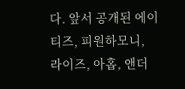다. 앞서 공개된 에이티즈, 피원하모니, 라이즈, 아홉, 앤더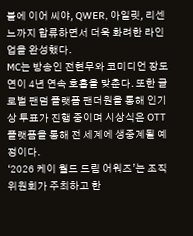블에 이어 씨야, QWER, 아일릿, 리센느까지 합류하면서 더욱 화려한 라인업을 완성했다.
MC는 방송인 전현무와 코미디언 장도연이 4년 연속 호흡을 맞춘다. 또한 글로벌 팬덤 플랫폼 팬더원을 통해 인기상 투표가 진행 중이며 시상식은 OTT 플랫폼을 통해 전 세계에 생중계될 예정이다.
‘2026 케이 월드 드림 어워즈’는 조직위원회가 주최하고 한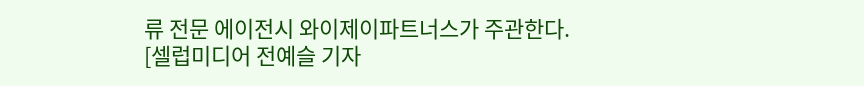류 전문 에이전시 와이제이파트너스가 주관한다.
[셀럽미디어 전예슬 기자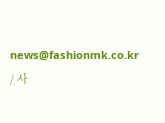news@fashionmk.co.kr / 사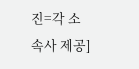진=각 소속사 제공]